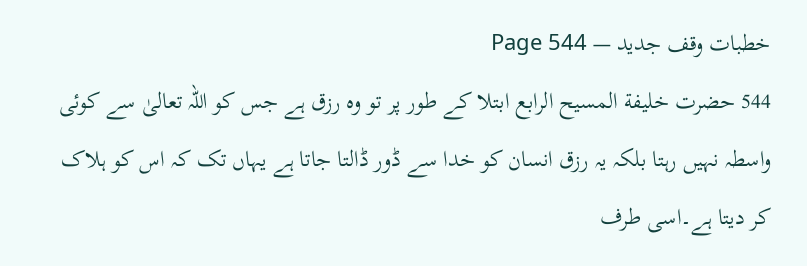خطبات وقف جدید — Page 544
544 حضرت خلیفة المسیح الرابع ابتلا کے طور پر تو وہ رزق ہے جس کو اللہ تعالیٰ سے کوئی واسطہ نہیں رہتا بلکہ یہ رزق انسان کو خدا سے ڈور ڈالتا جاتا ہے یہاں تک کہ اس کو ہلاک کر دیتا ہے۔اسی طرف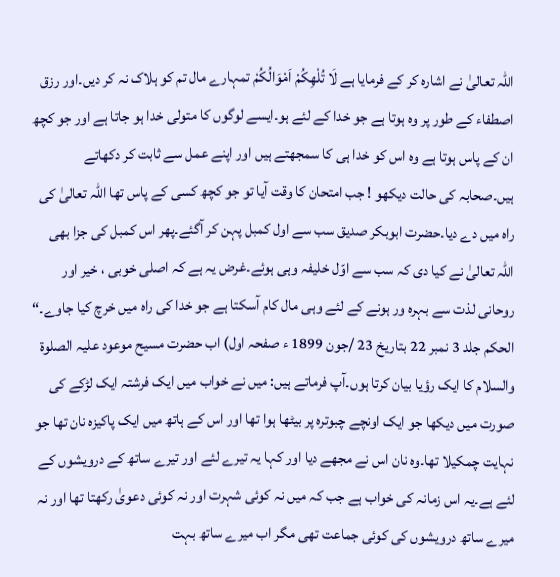اللہ تعالیٰ نے اشارہ کر کے فرمایا ہے لَا تُلْهِكُمْ اَمْوَالُكُمْ تمہارے مال تم کو ہلاک نہ کر دیں۔اور رزق اصطفاء کے طور پر وہ ہوتا ہے جو خدا کے لئے ہو۔ایسے لوگوں کا متولی خدا ہو جاتا ہے اور جو کچھ ان کے پاس ہوتا ہے وہ اس کو خدا ہی کا سمجھتے ہیں اور اپنے عمل سے ثابت کر دکھاتے ہیں۔صحابہ کی حالت دیکھو ! جب امتحان کا وقت آیا تو جو کچھ کسی کے پاس تھا اللہ تعالیٰ کی راہ میں دے دیا۔حضرت ابوبکر صدیق سب سے اول کمبل پہن کر آگئے۔پھر اس کمبل کی جزا بھی اللہ تعالیٰ نے کیا دی کہ سب سے اوّل خلیفہ وہی ہوئے۔غرض یہ ہے کہ اصلی خوبی ، خیر اور روحانی لذت سے بہرہ ور ہونے کے لئے وہی مال کام آسکتا ہے جو خدا کی راہ میں خرچ کیا جاوے۔“ الحکم جلد 3 نمبر 22 بتاریخ 23 /جون 1899 ء صفحہ اول) اب حضرت مسیح موعود علیہ الصلوۃ والسلام کا ایک رؤیا بیان کرتا ہوں۔آپ فرماتے ہیں: میں نے خواب میں ایک فرشتہ ایک لڑکے کی صورت میں دیکھا جو ایک اونچے چبوترہ پر بیٹھا ہوا تھا اور اس کے ہاتھ میں ایک پاکیزہ نان تھا جو نہایت چمکیلا تھا۔وہ نان اس نے مجھے دیا اور کہا یہ تیرے لئے اور تیرے ساتھ کے درویشوں کے لئے ہے۔یہ اس زمانہ کی خواب ہے جب کہ میں نہ کوئی شہرت اور نہ کوئی دعویٰ رکھتا تھا اور نہ میرے ساتھ درویشوں کی کوئی جماعت تھی مگر اب میرے ساتھ بہت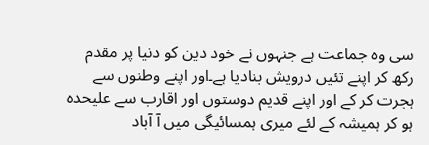سی وہ جماعت ہے جنہوں نے خود دین کو دنیا پر مقدم رکھ کر اپنے تئیں درویش بنادیا ہے۔اور اپنے وطنوں سے ہجرت کر کے اور اپنے قدیم دوستوں اور اقارب سے علیحدہ ہو کر ہمیشہ کے لئے میری ہمسائیگی میں آ آباد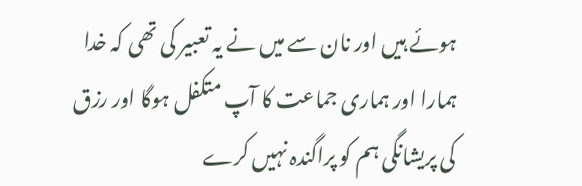ہوئے ہیں اور نان سے میں نے یہ تعبیر کی تھی کہ خدا ہمارا اور ہماری جماعت کا آپ متکفل ہوگا اور رزق کی پریشانگی ہم کو پراگندہ نہیں کرے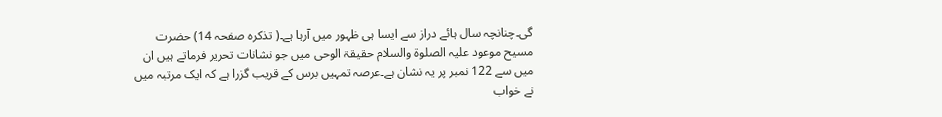گی۔چنانچہ سال ہائے دراز سے ایسا ہی ظہور میں آرہا ہے۔( تذکرہ صفحہ 14) حضرت مسیح موعود علیہ الصلوۃ والسلام حقیقۃ الوحی میں جو نشانات تحریر فرماتے ہیں ان میں سے 122 نمبر پر یہ نشان ہے۔عرصہ تمہیں برس کے قریب گزرا ہے کہ ایک مرتبہ میں نے خواب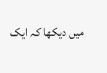میں دیکھا کہ ایک